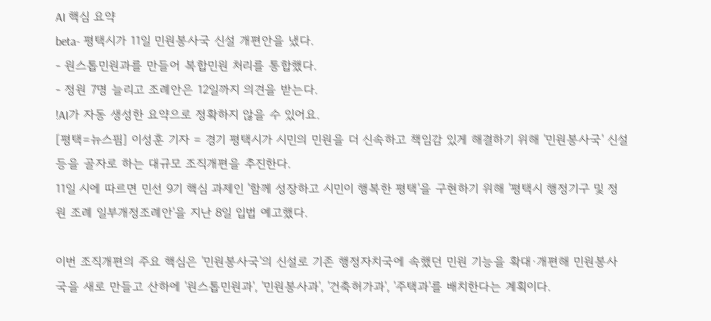AI 핵심 요약
beta- 평택시가 11일 민원봉사국 신설 개편안을 냈다.
- 원스톱민원과를 만들어 복합민원 처리를 통합했다.
- 정원 7명 늘리고 조례안은 12일까지 의견을 받는다.
!AI가 자동 생성한 요약으로 정확하지 않을 수 있어요.
[평택=뉴스핌] 이성훈 기자 = 경기 평택시가 시민의 민원을 더 신속하고 책임감 있게 해결하기 위해 '민원봉사국' 신설 등을 골자로 하는 대규모 조직개편을 추진한다.
11일 시에 따르면 민선 9기 핵심 과제인 '함께 성장하고 시민이 행복한 평택'을 구현하기 위해 '평택시 행정기구 및 정원 조례 일부개정조례안'을 지난 8일 입법 예고했다.

이번 조직개편의 주요 핵심은 '민원봉사국'의 신설로 기존 행정자치국에 속했던 민원 기능을 확대·개편해 민원봉사국을 새로 만들고 산하에 '원스톱민원과', '민원봉사과', '건축허가과', '주택과'를 배치한다는 계획이다.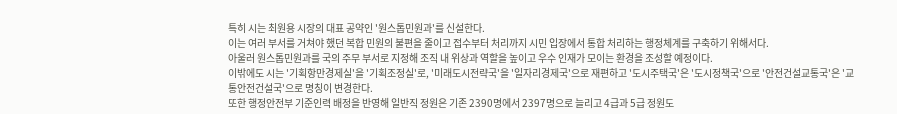특히 시는 최원용 시장의 대표 공약인 '원스톱민원과'를 신설한다.
이는 여러 부서를 거쳐야 했던 복합 민원의 불편을 줄이고 접수부터 처리까지 시민 입장에서 통합 처리하는 행정체계를 구축하기 위해서다.
아울러 원스톱민원과를 국의 주무 부서로 지정해 조직 내 위상과 역할을 높이고 우수 인재가 모이는 환경을 조성할 예정이다.
이밖에도 시는 '기획항만경제실'을 '기획조정실'로, '미래도시전략국'을 '일자리경제국'으로 재편하고 '도시주택국'은 '도시정책국'으로 '안전건설교통국'은 '교통안전건설국'으로 명칭이 변경한다.
또한 행정안전부 기준인력 배정을 반영해 일반직 정원은 기존 2390명에서 2397명으로 늘리고 4급과 5급 정원도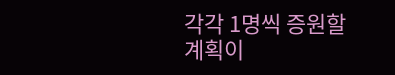각각 1명씩 증원할 계획이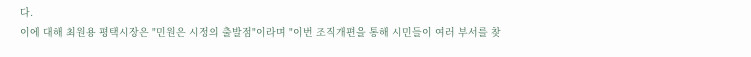다.
이에 대해 최원용 평택시장은 "민원은 시정의 출발점"이라며 "이번 조직개편을 통해 시민들이 여러 부서를 찾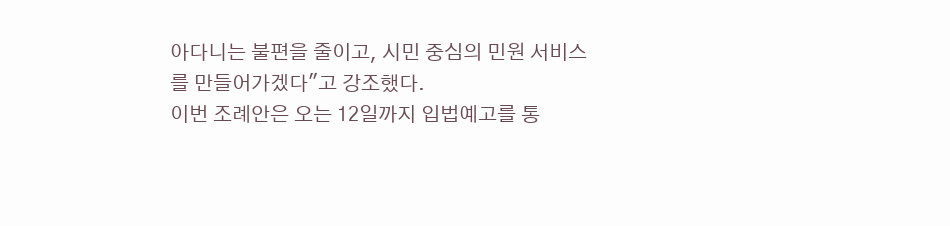아다니는 불편을 줄이고, 시민 중심의 민원 서비스를 만들어가겠다"고 강조했다.
이번 조례안은 오는 12일까지 입법예고를 통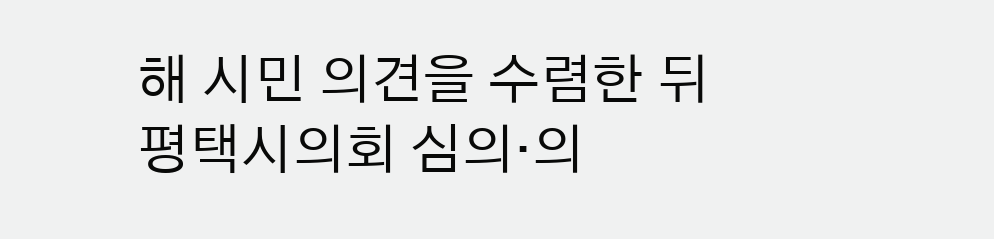해 시민 의견을 수렴한 뒤 평택시의회 심의·의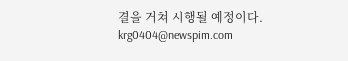결을 거쳐 시행될 예정이다.
krg0404@newspim.com